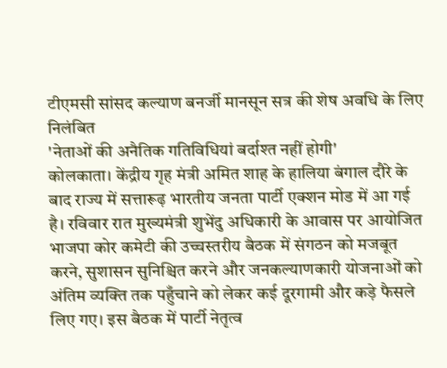टीएमसी सांसद कल्याण बनर्जी मानसून सत्र की शेष अवधि के लिए निलंबित
'नेताओं की अनैतिक गतिविधियां बर्दाश्त नहीं होगी'
कोलकाता। केंद्रीय गृह मंत्री अमित शाह के हालिया बंगाल दौरे के बाद राज्य में सत्तारूढ़ भारतीय जनता पार्टी एक्शन मोड में आ गई है। रविवार रात मुख्यमंत्री शुभेंदु अधिकारी के आवास पर आयोजित भाजपा कोर कमेटी की उच्चस्तरीय बैठक में संगठन को मजबूत करने, सुशासन सुनिश्चित करने और जनकल्याणकारी योजनाओं को अंतिम व्यक्ति तक पहुँचाने को लेकर कई दूरगामी और कड़े फैसले लिए गए। इस बैठक में पार्टी नेतृत्व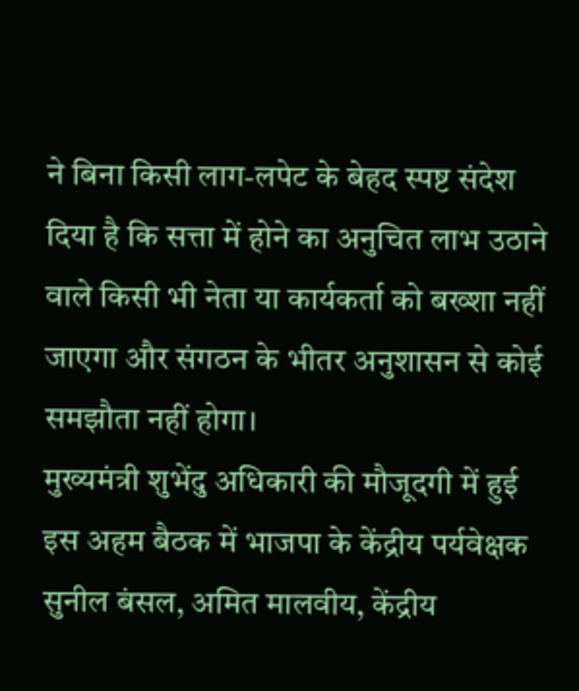ने बिना किसी लाग-लपेट के बेहद स्पष्ट संदेश दिया है कि सत्ता में होने का अनुचित लाभ उठाने वाले किसी भी नेता या कार्यकर्ता को बख्शा नहीं जाएगा और संगठन के भीतर अनुशासन से कोई समझौता नहीं होगा।
मुख्यमंत्री शुभेंदु अधिकारी की मौजूदगी में हुई इस अहम बैठक में भाजपा के केंद्रीय पर्यवेक्षक सुनील बंसल, अमित मालवीय, केंद्रीय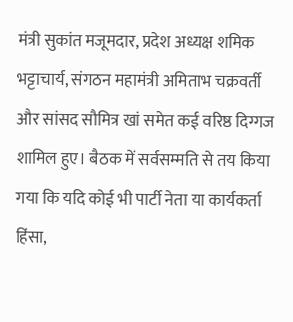मंत्री सुकांत मजूमदार, प्रदेश अध्यक्ष शमिक भट्टाचार्य, संगठन महामंत्री अमिताभ चक्रवर्ती और सांसद सौमित्र खां समेत कई वरिष्ठ दिग्गज शामिल हुए। बैठक में सर्वसम्मति से तय किया गया कि यदि कोई भी पार्टी नेता या कार्यकर्ता हिंसा,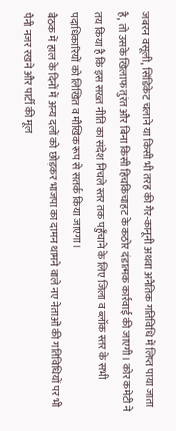जबरन वसूली, सिंडिकेट चलाने या किसी भी तरह की गैर-कानूनी अथवा अनैतिक गतिविधि में लिप्त पाया जाता है, तो उसके खिलाफ तुरंत और बिना किसी हिचकिचाहट के कठोर दंडात्मक कार्रवाई की जाएगी। कोर कमेटी ने तय किया है कि इस सख्त नीति का संदेश निचले स्तर तक पहुँचाने के लिए जिला व ब्लॉक स्तर के सभी पदाधिकारियों को लिखित व मौखिक रूप से सतर्क किया जाएगा।
बैठक में हाल के दिनों में अन्य दलों को छोड़कर भाजपा का दामन थामने वाले नए नेताओं की गतिविधियों पर भी पैनी नजर रखने और पार्टी की मूल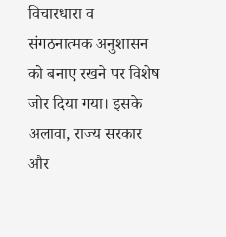विचारधारा व संगठनात्मक अनुशासन को बनाए रखने पर विशेष जोर दिया गया। इसके अलावा, राज्य सरकार और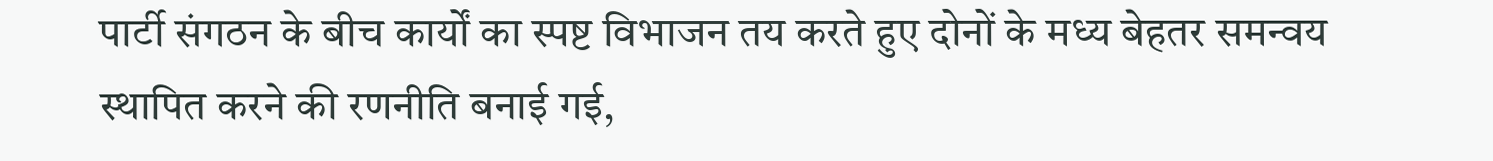पार्टी संगठन के बीच कार्यों का स्पष्ट विभाजन तय करते हुए दोनों के मध्य बेहतर समन्वय स्थापित करने की रणनीति बनाई गई,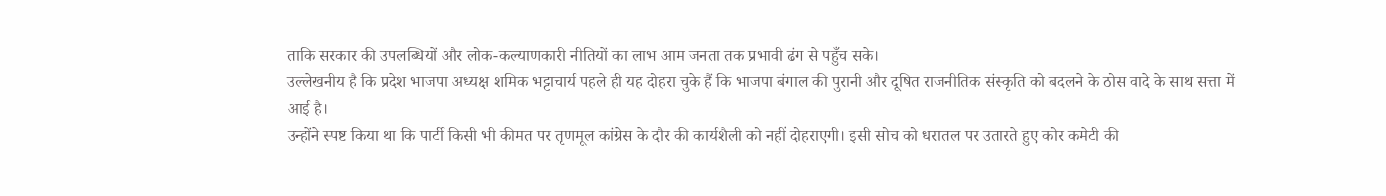ताकि सरकार की उपलब्धियों और लोक-कल्याणकारी नीतियों का लाभ आम जनता तक प्रभावी ढंग से पहुँच सके।
उल्लेखनीय है कि प्रदेश भाजपा अध्यक्ष शमिक भट्टाचार्य पहले ही यह दोहरा चुके हैं कि भाजपा बंगाल की पुरानी और दूषित राजनीतिक संस्कृति को बदलने के ठोस वादे के साथ सत्ता में आई है।
उन्होंने स्पष्ट किया था कि पार्टी किसी भी कीमत पर तृणमूल कांग्रेस के दौर की कार्यशैली को नहीं दोहराएगी। इसी सोच को धरातल पर उतारते हुए कोर कमेटी की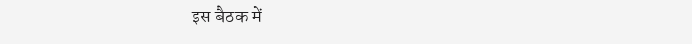इस बैठक में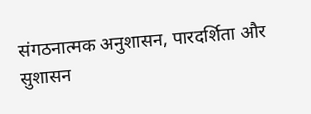संगठनात्मक अनुशासन, पारदर्शिता और सुशासन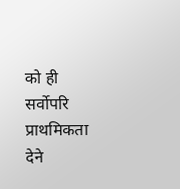को ही सर्वोपरि प्राथमिकता देने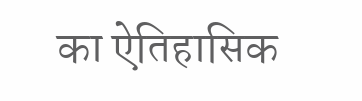का ऐतिहासिक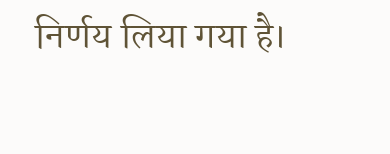निर्णय लिया गया है।